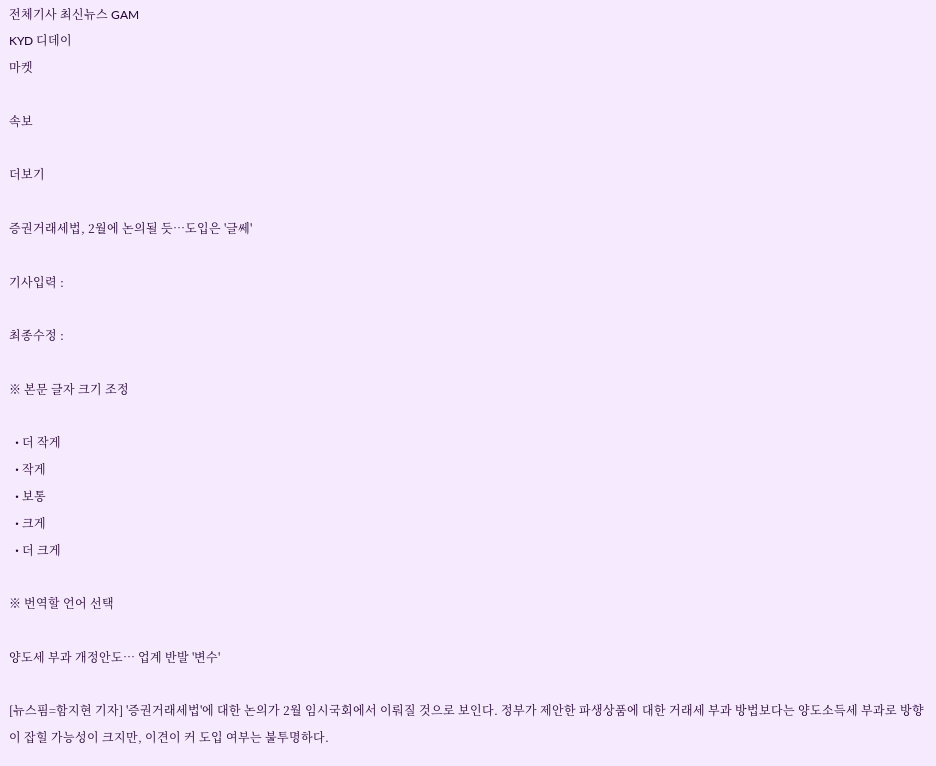전체기사 최신뉴스 GAM
KYD 디데이
마켓

속보

더보기

증권거래세법, 2월에 논의될 듯…도입은 '글쎄'

기사입력 :

최종수정 :

※ 본문 글자 크기 조정

  • 더 작게
  • 작게
  • 보통
  • 크게
  • 더 크게

※ 번역할 언어 선택

양도세 부과 개정안도… 업계 반발 '변수'

[뉴스핌=함지현 기자] '증권거래세법'에 대한 논의가 2월 임시국회에서 이뤄질 것으로 보인다. 정부가 제안한 파생상품에 대한 거래세 부과 방법보다는 양도소득세 부과로 방향이 잡힐 가능성이 크지만, 이견이 커 도입 여부는 불투명하다.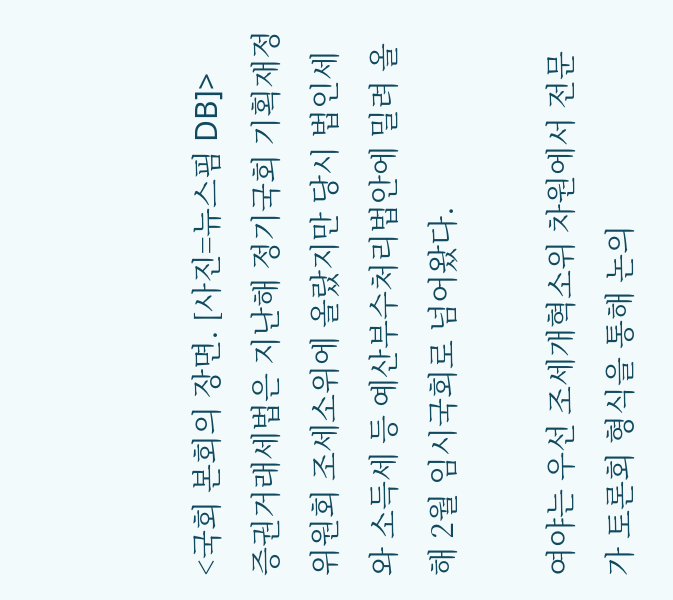<국회 본회의 장면. [사진=뉴스핌 DB]>
증권거래세법은 지난해 정기국회 기획재정위원회 조세소위에 올랐지만 당시 법인세와 소득세 등 예산부수처리법안에 밀려 올해 2월 임시국회로 넘어왔다.

여야는 우선 조세개혁소위 차원에서 전문가 토론회 형식을 통해 논의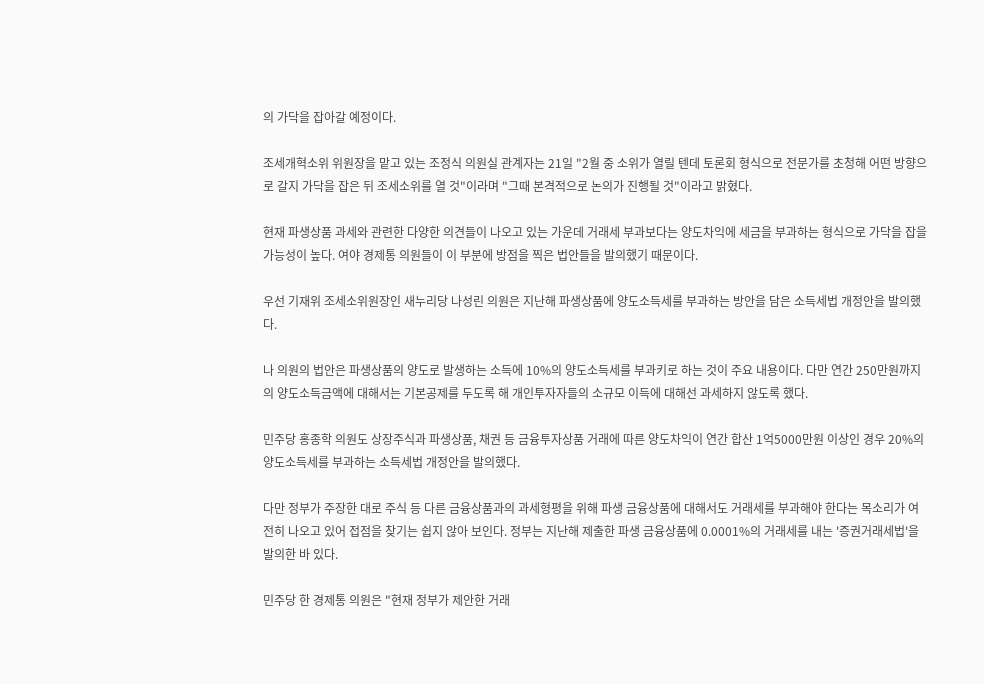의 가닥을 잡아갈 예정이다.

조세개혁소위 위원장을 맡고 있는 조정식 의원실 관계자는 21일 "2월 중 소위가 열릴 텐데 토론회 형식으로 전문가를 초청해 어떤 방향으로 갈지 가닥을 잡은 뒤 조세소위를 열 것"이라며 "그때 본격적으로 논의가 진행될 것"이라고 밝혔다.

현재 파생상품 과세와 관련한 다양한 의견들이 나오고 있는 가운데 거래세 부과보다는 양도차익에 세금을 부과하는 형식으로 가닥을 잡을 가능성이 높다. 여야 경제통 의원들이 이 부분에 방점을 찍은 법안들을 발의했기 때문이다.

우선 기재위 조세소위원장인 새누리당 나성린 의원은 지난해 파생상품에 양도소득세를 부과하는 방안을 담은 소득세법 개정안을 발의했다.

나 의원의 법안은 파생상품의 양도로 발생하는 소득에 10%의 양도소득세를 부과키로 하는 것이 주요 내용이다. 다만 연간 250만원까지의 양도소득금액에 대해서는 기본공제를 두도록 해 개인투자자들의 소규모 이득에 대해선 과세하지 않도록 했다.

민주당 홍종학 의원도 상장주식과 파생상품, 채권 등 금융투자상품 거래에 따른 양도차익이 연간 합산 1억5000만원 이상인 경우 20%의 양도소득세를 부과하는 소득세법 개정안을 발의했다.

다만 정부가 주장한 대로 주식 등 다른 금융상품과의 과세형평을 위해 파생 금융상품에 대해서도 거래세를 부과해야 한다는 목소리가 여전히 나오고 있어 접점을 찾기는 쉽지 않아 보인다. 정부는 지난해 제출한 파생 금융상품에 0.0001%의 거래세를 내는 '증권거래세법'을 발의한 바 있다.

민주당 한 경제통 의원은 "현재 정부가 제안한 거래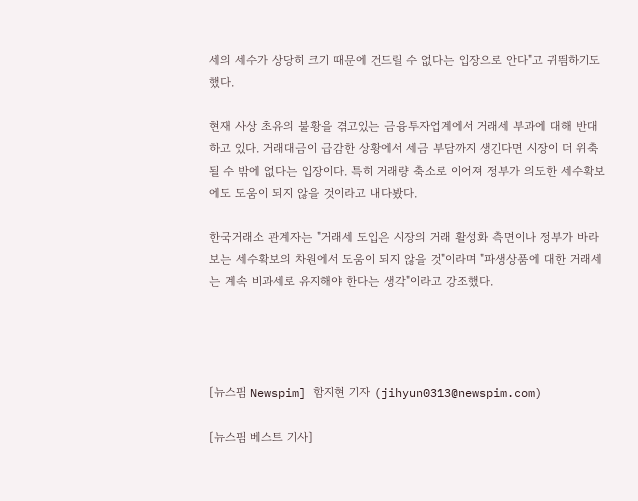세의 세수가 상당히 크기 때문에 건드릴 수 없다는 입장으로 안다"고 귀띔하기도 했다.

현재 사상 초유의 불황을 겪고있는 금융투자업계에서 거래세 부과에 대해 반대하고 있다. 거래대금이 급감한 상황에서 세금 부담까지 생긴다면 시장이 더 위축될 수 밖에 없다는 입장이다. 특히 거래량 축소로 이어져 정부가 의도한 세수확보에도 도움이 되지 않을 것이라고 내다봤다.

한국거래소 관계자는 "거래세 도입은 시장의 거래 활성화 측면이나 정부가 바라보는 세수확보의 차원에서 도움이 되지 않을 것"이라며 "파생상품에 대한 거래세는 계속 비과세로 유지해야 한다는 생각"이라고 강조했다.




[뉴스핌 Newspim] 함지현 기자 (jihyun0313@newspim.com)

[뉴스핌 베스트 기사]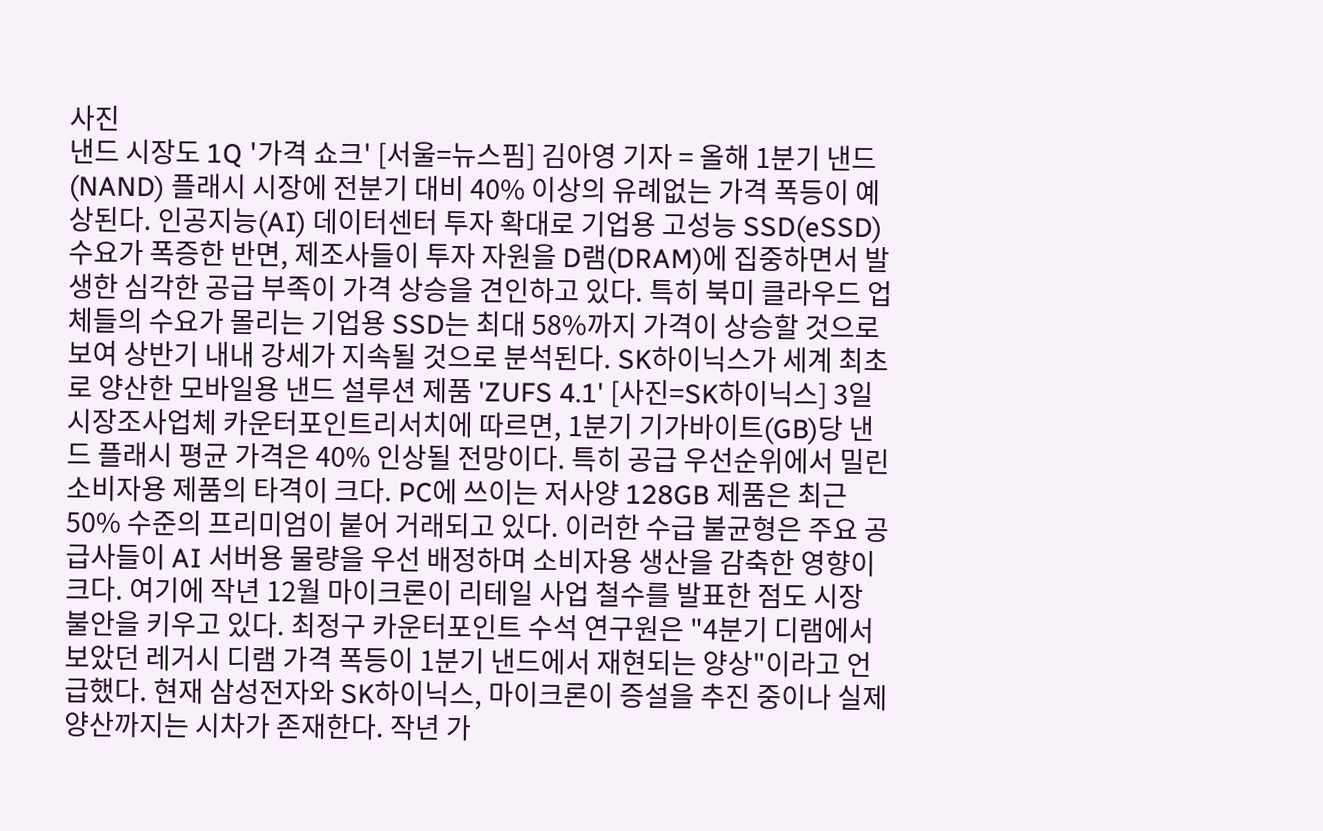사진
낸드 시장도 1Q '가격 쇼크' [서울=뉴스핌] 김아영 기자 = 올해 1분기 낸드(NAND) 플래시 시장에 전분기 대비 40% 이상의 유례없는 가격 폭등이 예상된다. 인공지능(AI) 데이터센터 투자 확대로 기업용 고성능 SSD(eSSD) 수요가 폭증한 반면, 제조사들이 투자 자원을 D램(DRAM)에 집중하면서 발생한 심각한 공급 부족이 가격 상승을 견인하고 있다. 특히 북미 클라우드 업체들의 수요가 몰리는 기업용 SSD는 최대 58%까지 가격이 상승할 것으로 보여 상반기 내내 강세가 지속될 것으로 분석된다. SK하이닉스가 세계 최초로 양산한 모바일용 낸드 설루션 제품 'ZUFS 4.1' [사진=SK하이닉스] 3일 시장조사업체 카운터포인트리서치에 따르면, 1분기 기가바이트(GB)당 낸드 플래시 평균 가격은 40% 인상될 전망이다. 특히 공급 우선순위에서 밀린 소비자용 제품의 타격이 크다. PC에 쓰이는 저사양 128GB 제품은 최근 50% 수준의 프리미엄이 붙어 거래되고 있다. 이러한 수급 불균형은 주요 공급사들이 AI 서버용 물량을 우선 배정하며 소비자용 생산을 감축한 영향이 크다. 여기에 작년 12월 마이크론이 리테일 사업 철수를 발표한 점도 시장 불안을 키우고 있다. 최정구 카운터포인트 수석 연구원은 "4분기 디램에서 보았던 레거시 디램 가격 폭등이 1분기 낸드에서 재현되는 양상"이라고 언급했다. 현재 삼성전자와 SK하이닉스, 마이크론이 증설을 추진 중이나 실제 양산까지는 시차가 존재한다. 작년 가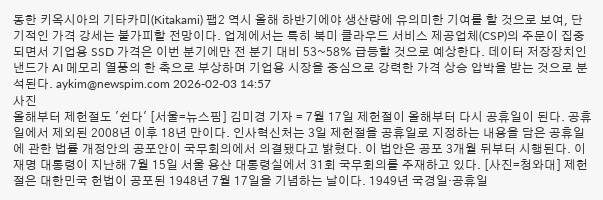동한 키옥시아의 기타카미(Kitakami) 팹2 역시 올해 하반기에야 생산량에 유의미한 기여를 할 것으로 보여, 단기적인 가격 강세는 불가피할 전망이다. 업계에서는 특히 북미 클라우드 서비스 제공업체(CSP)의 주문이 집중되면서 기업용 SSD 가격은 이번 분기에만 전 분기 대비 53~58% 급등할 것으로 예상한다. 데이터 저장장치인 낸드가 AI 메모리 열풍의 한 축으로 부상하며 기업용 시장을 중심으로 강력한 가격 상승 압박을 받는 것으로 분석된다. aykim@newspim.com 2026-02-03 14:57
사진
올해부터 제헌절도 '쉰다' [서울=뉴스핌] 김미경 기자 = 7월 17일 제헌절이 올해부터 다시 공휴일이 된다. 공휴일에서 제외된 2008년 이후 18년 만이다. 인사혁신처는 3일 제헌절을 공휴일로 지정하는 내용을 담은 공휴일에 관한 법률 개정안의 공포안이 국무회의에서 의결됐다고 밝혔다. 이 법안은 공포 3개월 뒤부터 시행된다. 이재명 대통령이 지난해 7월 15일 서울 용산 대통령실에서 31회 국무회의를 주재하고 있다. [사진=청와대] 제헌절은 대한민국 헌법이 공포된 1948년 7월 17일을 기념하는 날이다. 1949년 국경일·공휴일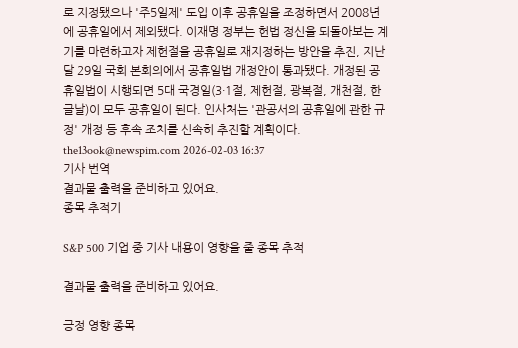로 지정됐으나 '주5일제' 도입 이후 공휴일을 조정하면서 2008년에 공휴일에서 제외됐다. 이재명 정부는 헌법 정신을 되돌아보는 계기를 마련하고자 제헌절을 공휴일로 재지정하는 방안을 추진, 지난달 29일 국회 본회의에서 공휴일법 개정안이 통과됐다. 개정된 공휴일법이 시행되면 5대 국경일(3·1절, 제헌절, 광복절, 개천절, 한글날)이 모두 공휴일이 된다. 인사처는 '관공서의 공휴일에 관한 규정' 개정 등 후속 조치를 신속히 추진할 계획이다. the13ook@newspim.com 2026-02-03 16:37
기사 번역
결과물 출력을 준비하고 있어요.
종목 추적기

S&P 500 기업 중 기사 내용이 영향을 줄 종목 추적

결과물 출력을 준비하고 있어요.

긍정 영향 종목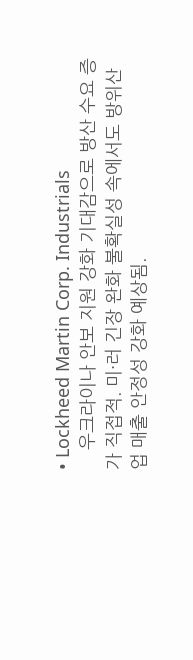• Lockheed Martin Corp. Industrials
    우크라이나 안보 지원 강화 기대감으로 방산 수요 증가 직접적. 미·러 긴장 완화 불확실성 속에서도 방위산업 매출 안정성 강화 예상됨.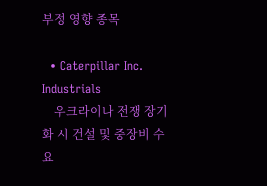부정 영향 종목

  • Caterpillar Inc. Industrials
    우크라이나 전쟁 장기화 시 건설 및 중장비 수요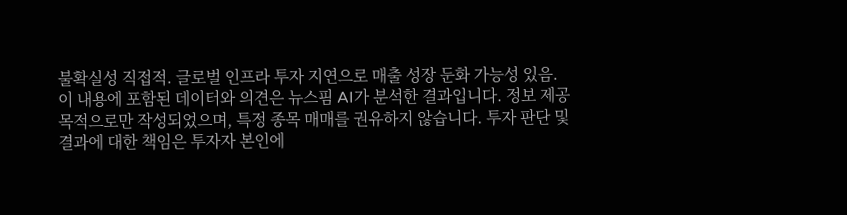불확실성 직접적. 글로벌 인프라 투자 지연으로 매출 성장 둔화 가능성 있음.
이 내용에 포함된 데이터와 의견은 뉴스핌 AI가 분석한 결과입니다. 정보 제공 목적으로만 작성되었으며, 특정 종목 매매를 권유하지 않습니다. 투자 판단 및 결과에 대한 책임은 투자자 본인에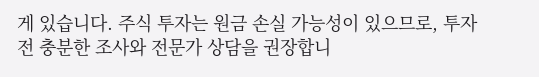게 있습니다. 주식 투자는 원금 손실 가능성이 있으므로, 투자 전 충분한 조사와 전문가 상담을 권장합니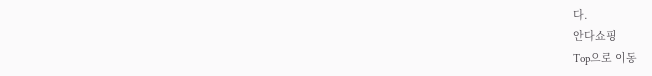다.
안다쇼핑
Top으로 이동